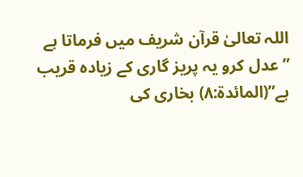اللہ تعالیٰ قرآن شریف میں فرماتا ہے ”عدل کرو یہ پریز گاری کے زیادہ قریب ہے”(المائدة:٨) بخاری کی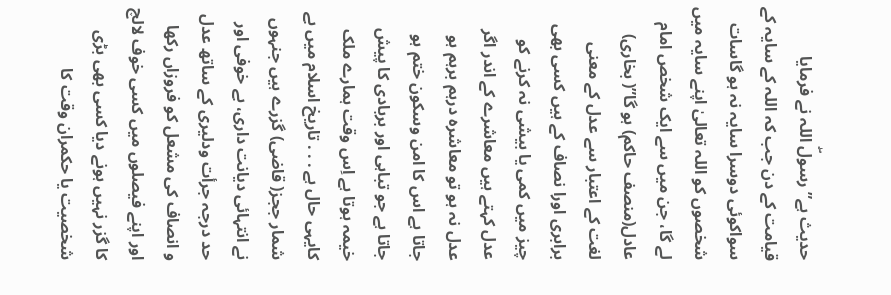حدیث ہے” رسولۖ اللہ نے فرمایا قیامت کے دن جب کہ اللہ کے سایہ کے سواکوئی دوسرا سایہ نہ ہو گاسات شخصوں کو اللہ تعالیٰ اپنے سایہ میں لے گا، جن میں سے ایک شخص امام عادل(منصف حاکم) ہو گا”( بخاری) لغت کے اعتبار سے عدل کے معنی برابری اورا نصاف کے ہیں کسی بھی چیز میں کمی یا بیشی نہ کرنے کو عدل کہتے ہیں معاشرے کے اندر اگر عدل نہ ہو تو معاشرہ درہم برہم ہو جاتا ہے اس کا امن وسکون ختم ہو جاتا ہے جو تباہی اور بربادی کا پیش خیمہ ہوتا ہے اِس وقت ہمارے ملک کایہی حال ہے . . . تاریخ اسلام میں بے شمار ججز( قاضی) گزرے ہیں جنہوں نے انتہائی دیانت داری، بے خوفی اور حد درجہ جرأت ودلیری کے ساتھ عدل و انصاف کی مشعل کو فروزاں رکھا اور اپنے فیصلوں میں کسی خوف لالچ کا گزر نہیں ہونے دیا کسی بھی بڑی شخصیت یا حکمران وقت کا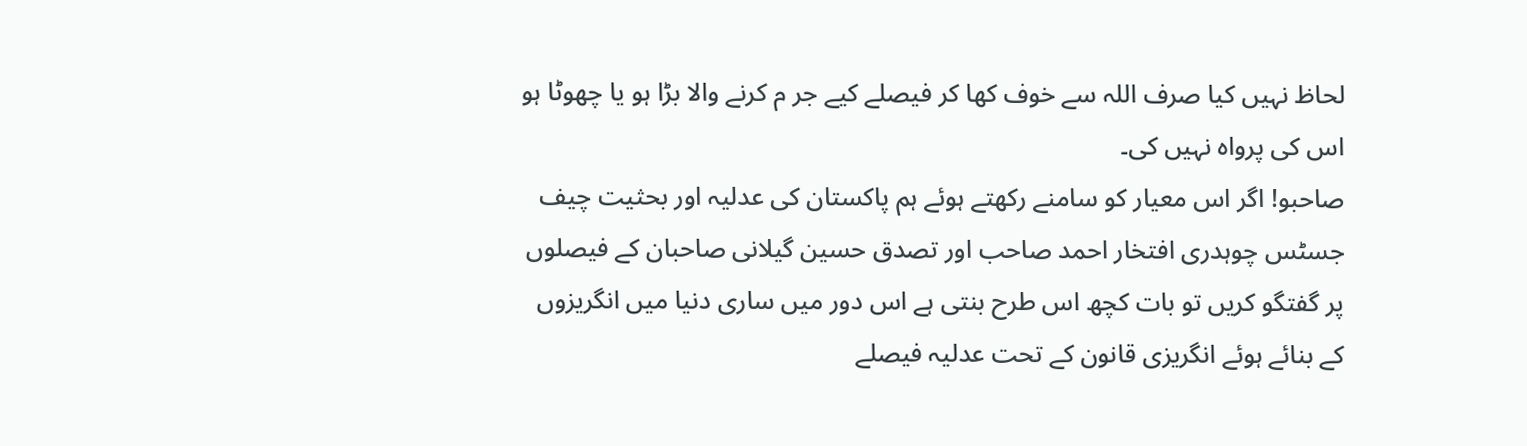لحاظ نہیں کیا صرف اللہ سے خوف کھا کر فیصلے کیے جر م کرنے والا بڑا ہو یا چھوٹا ہو اس کی پرواہ نہیں کی۔
صاحبو! اگر اس معیار کو سامنے رکھتے ہوئے ہم پاکستان کی عدلیہ اور بحثیت چیف جسٹس چوہدری افتخار احمد صاحب اور تصدق حسین گیلانی صاحبان کے فیصلوں پر گفتگو کریں تو بات کچھ اس طرح بنتی ہے اس دور میں ساری دنیا میں انگریزوں کے بنائے ہوئے انگریزی قانون کے تحت عدلیہ فیصلے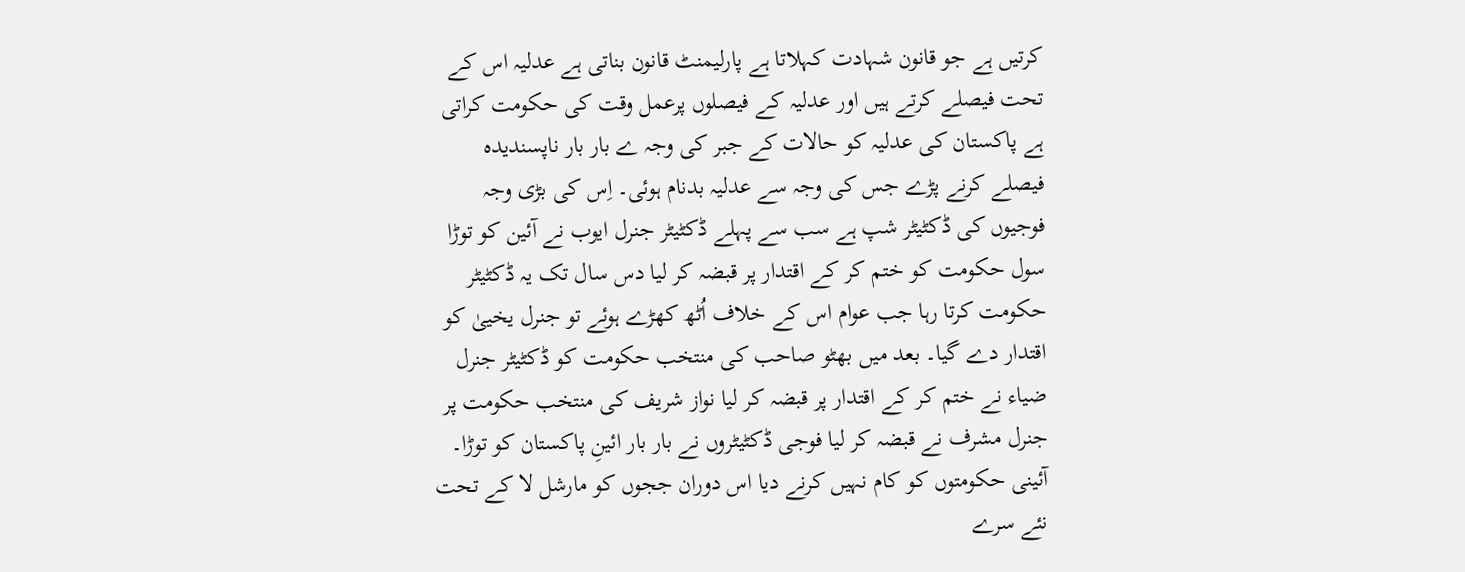کرتیں ہے جو قانون شہادت کہلاتا ہے پارلیمنٹ قانون بناتی ہے عدلیہ اس کے تحت فیصلے کرتے ہیں اور عدلیہ کے فیصلوں پرعمل وقت کی حکومت کراتی ہے پاکستان کی عدلیہ کو حالات کے جبر کی وجہ ے بار بار ناپسندیدہ فیصلے کرنے پڑے جس کی وجہ سے عدلیہ بدنام ہوئی۔ اِس کی بڑی وجہ فوجیوں کی ڈکٹیٹر شپ ہے سب سے پہلے ڈکٹیٹر جنرل ایوب نے آئین کو توڑا سول حکومت کو ختم کر کے اقتدار پر قبضہ کر لیا دس سال تک یہ ڈکٹیٹر حکومت کرتا رہا جب عوام اس کے خلاف اُٹھ کھڑے ہوئے تو جنرل یخییٰ کو اقتدار دے گیا۔ بعد میں بھٹو صاحب کی منتخب حکومت کو ڈکٹیٹر جنرل ضیاء نے ختم کر کے اقتدار پر قبضہ کر لیا نواز شریف کی منتخب حکومت پر جنرل مشرف نے قبضہ کر لیا فوجی ڈکٹیٹروں نے بار بار ائینِ پاکستان کو توڑا۔
آئینی حکومتوں کو کام نہیں کرنے دیا اس دوران ججوں کو مارشل لا کے تحت نئے سرے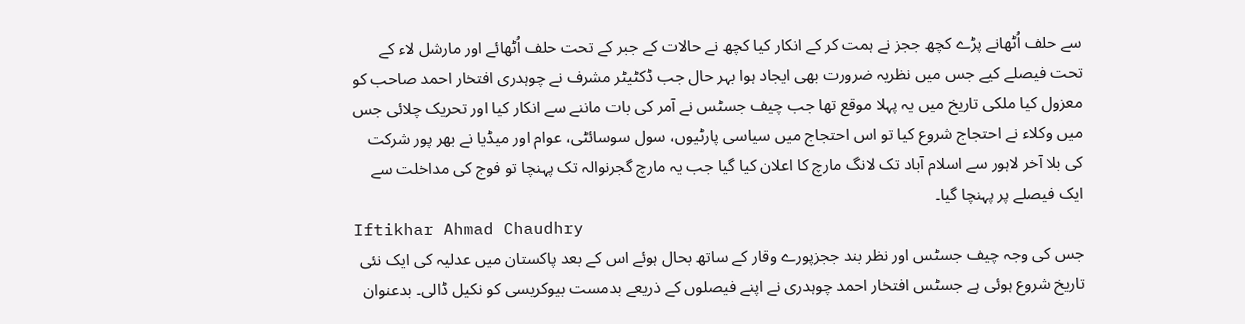سے حلف اُٹھانے پڑے کچھ ججز نے ہمت کر کے انکار کیا کچھ نے حالات کے جبر کے تحت حلف اُٹھائے اور مارشل لاء کے تحت فیصلے کیے جس میں نظریہ ضرورت بھی ایجاد ہوا بہر حال جب ڈکٹیٹر مشرف نے چوہدری افتخار احمد صاحب کو معزول کیا ملکی تاریخ میں یہ پہلا موقع تھا جب چیف جسٹس نے آمر کی بات ماننے سے انکار کیا اور تحریک چلائی جس میں وکلاء نے احتجاج شروع کیا تو اس احتجاج میں سیاسی پارٹیوں، سول سوسائٹی، عوام اور میڈیا نے بھر پور شرکت کی بلا آخر لاہور سے اسلام آباد تک لانگ مارچ کا اعلان کیا گیا جب یہ مارچ گجرنوالہ تک پہنچا تو فوج کی مداخلت سے ایک فیصلے پر پہنچا گیا۔
Iftikhar Ahmad Chaudhry
جس کی وجہ چیف جسٹس اور نظر بند ججزپورے وقار کے ساتھ بحال ہوئے اس کے بعد پاکستان میں عدلیہ کی ایک نئی تاریخ شروع ہوئی ہے جسٹس افتخار احمد چوہدری نے اپنے فیصلوں کے ذریعے بدمست بیوکریسی کو نکیل ڈالی۔ بدعنوان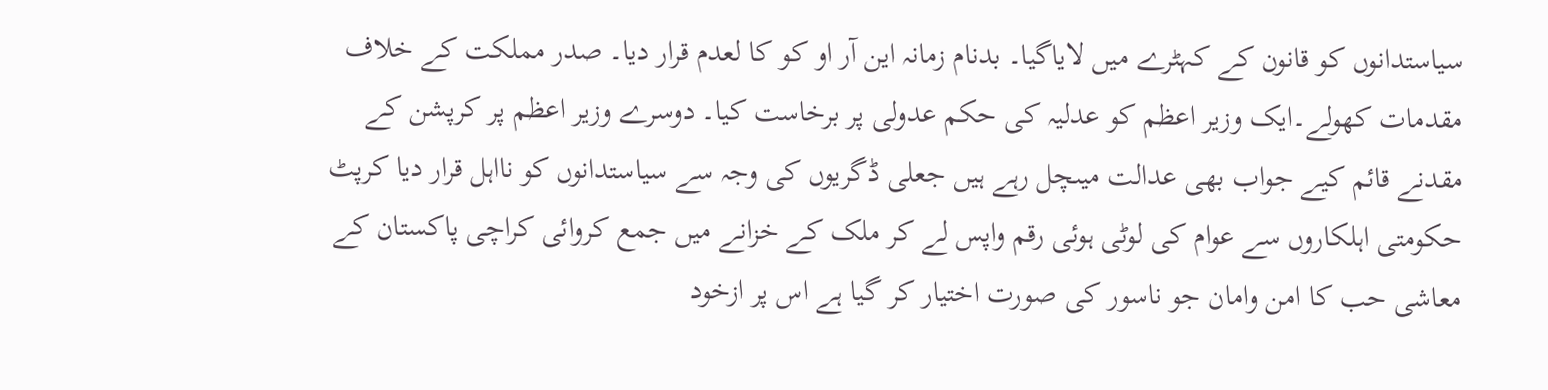سیاستدانوں کو قانون کے کہٹرے میں لایاگیا۔ بدنام زمانہ این آر او کو کا لعدم قرار دیا۔ صدر مملکت کے خلاف مقدمات کھولے۔ایک وزیر اعظم کو عدلیہ کی حکم عدولی پر برخاست کیا۔ دوسرے وزیر اعظم پر کرپشن کے مقدنے قائم کیے جواب بھی عدالت میںچل رہے ہیں جعلی ڈگریوں کی وجہ سے سیاستدانوں کو نااہل قرار دیا کرپٹ حکومتی اہلکاروں سے عوام کی لوٹی ہوئی رقم واپس لے کر ملک کے خزانے میں جمع کروائی کراچی پاکستان کے معاشی حب کا امن وامان جو ناسور کی صورت اختیار کر گیا ہے اس پر ازخود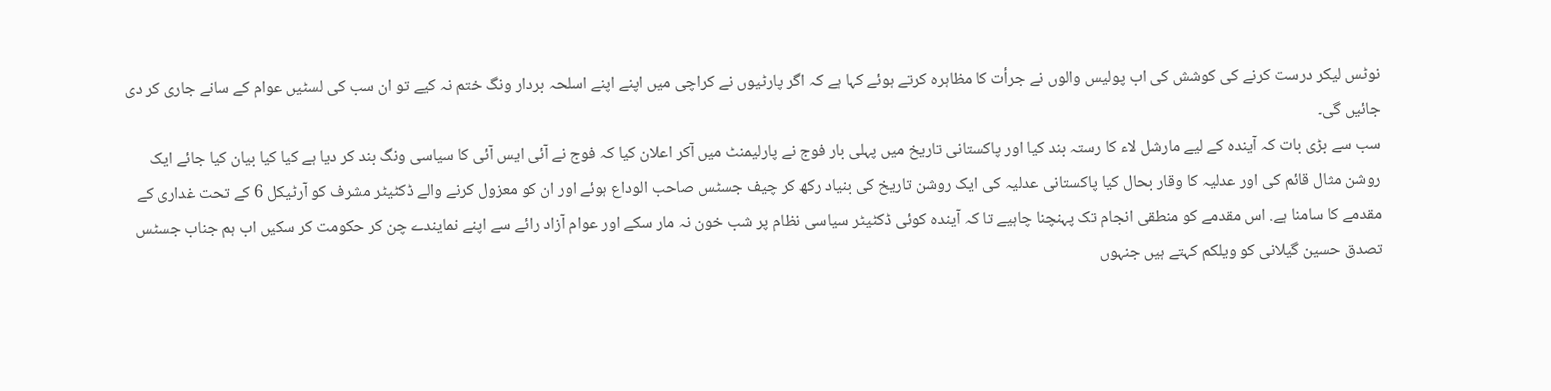نوٹس لیکر درست کرنے کی کوشش کی اب پولیس والوں نے جرأت کا مظاہرہ کرتے ہوئے کہا ہے کہ اگر پارٹیوں نے کراچی میں اپنے اپنے اسلحہ بردار ونگ ختم نہ کیے تو ان سب کی لسٹیں عوام کے سانے جاری کر دی جائیں گی۔
سب سے بڑی بات کہ آیندہ کے لیے مارشل لاء کا رستہ بند کیا اور پاکستانی تاریخ میں پہلی بار فوج نے پارلیمنٹ میں آکر اعلان کیا کہ فوج نے آئی ایس آئی کا سیاسی ونگ بند کر دیا ہے کیا کیا بیان کیا جائے ایک روشن مثال قائم کی اور عدلیہ کا وقار بحال کیا پاکستانی عدلیہ کی ایک روشن تاریخ کی بنیاد رکھ کر چیف جسٹس صاحب الوداع ہوئے اور ان کو معزول کرنے والے ڈکٹیٹر مشرف کو آرٹیکل 6 کے تحت غداری کے مقدمے کا سامنا ہے. اس مقدمے کو منطقی انجام تک پہنچنا چاہیے تا کہ آیندہ کوئی ڈکٹیٹر سیاسی نظام پر شب خون نہ مار سکے اور عوام آزاد رائے سے اپنے نمایندے چن کر حکومت کر سکیں اب ہم جناب جسٹس تصدق حسین گیلانی کو ویلکم کہتے ہیں جنہوں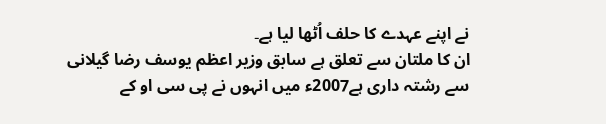نے اپنے عہدے کا حلف اُٹھا لیا ہے۔
ان کا ملتان سے تعلق ہے سابق وزیر اعظم یوسف رضا گیلانی سے رشتہ داری ہے2007ء میں انہوں نے پی سی او کے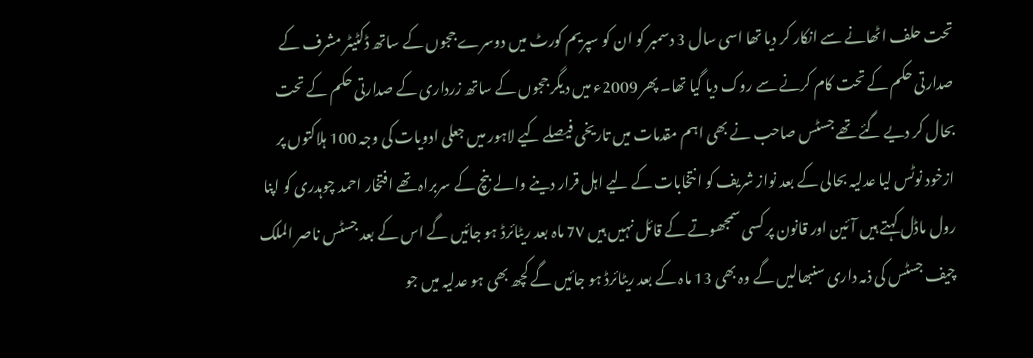تحت حلف اٹھانے سے انکار کر دیا تھا اسی سال 3 دسمبر کو ان کو سپریم کورٹ میں دوسرے ججوں کے ساتھ ڈکٹیٹر مشرف کے صدارتی حکم کے تحت کام کرنے سے روک دیا گیا تھا۔ پھر 2009ء میں دیگر ججوں کے ساتھ زرداری کے صدارتی حکم کے تحت بحال کر دیے گئے تھے جسٹس صاحب نے بھی اہم مقدمات میں تاریخی فیصلے کیے لاہور میں جعلی ادویات کی وجہ 100 ہلاکتوں پر ازخود نوٹس لیا عدلیہ بحالی کے بعد نواز شریف کو انتخابات کے لیے اہل قرار دینے والے بنچ کے سربراہ تھے افتخار احمد چوہدری کو اپنا رول ماڈل کہتے ہیں آئین اور قانون پر کسی سمجھوتے کے قائل نہیں ہیں 7٧ ماہ بعد ریٹائرڈ ہو جائیں گے اس کے بعد جسٹس ناصر الملک چیف جسٹس کی ذمہ داری سنبھالیں گے وہ بھی 13 ماہ کے بعد ریٹائرڈ ہو جائیں گے کچھ بھی ہو عدلیہ میں جو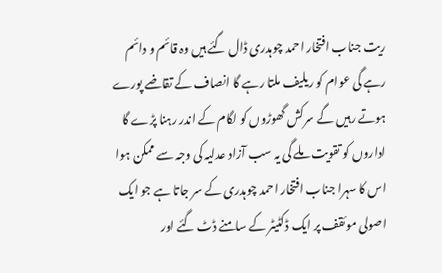ریت جناب افتخار احمد چوہدری ڈال گئے ہیں وہ قائم و دائم رہے گی عوام کو ریلیف ملتا رہے گا انصاف کے تقاضے پورے ہوتے رہیں گے سرکش گھوڑوں کو لگام کے اندر رہنا پڑے گا اداروں کو تقویت ملے گی یہ سب آزاد عدلیہ کی وجہ سے ممکن ہوا اس کا سہرا جناب افتخار احمد چوہدری کے سر جاتا ہے جو ایک اصولی موئقف پر ایک ڈکٹیٹر کے سامنے ڈٹ گئے اور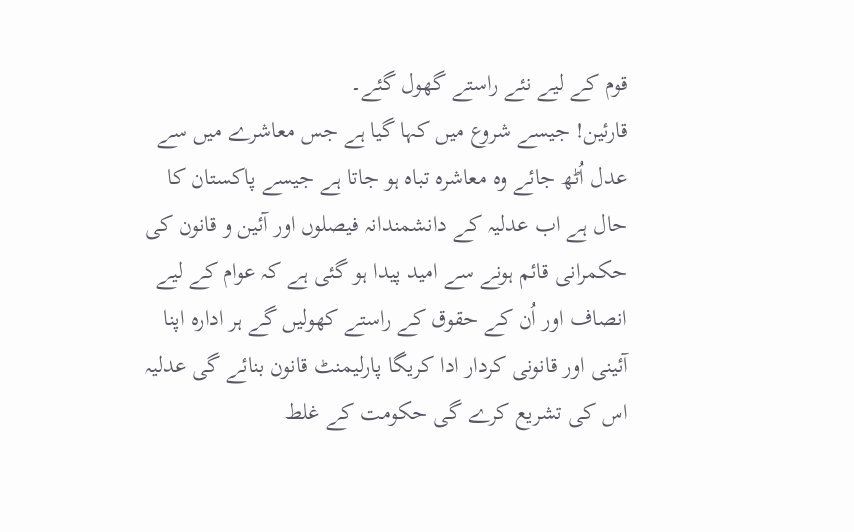قوم کے لیے نئے راستے گھول گئے۔
قارئین! جیسے شروع میں کہا گیا ہے جس معاشرے میں سے عدل اُٹھ جائے وہ معاشرہ تباہ ہو جاتا ہے جیسے پاکستان کا حال ہے اب عدلیہ کے دانشمندانہ فیصلوں اور آئین و قانون کی حکمرانی قائم ہونے سے امید پیدا ہو گئی ہے کہ عوام کے لیے انصاف اور اُن کے حقوق کے راستے کھولیں گے ہر ادارہ اپنا آئینی اور قانونی کردار ادا کریگا پارلیمنٹ قانون بنائے گی عدلیہ اس کی تشریع کرے گی حکومت کے غلط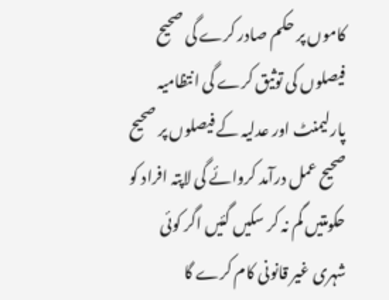کاموں پر حکم صادر کرے گی صحیح فیصلوں کی توثیق کرے گی انتظامیہ پارلیمنٹ اور عدلیہ کے فیصلوں پر صحیح صحیح عمل درآمد کروائے گی لاپتہ افراد کو حکومتیں گم نہ کر سکیں گئیں اگر کوئی شہری غیر قانونی کام کرے گا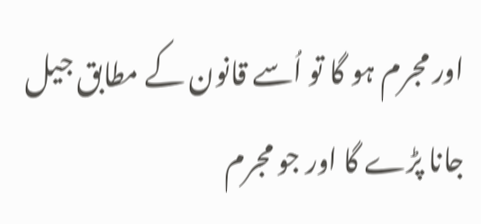اور مجرم ہو گا تو اُسے قانون کے مطابق جیل جانا پڑے گا اور جو مجرم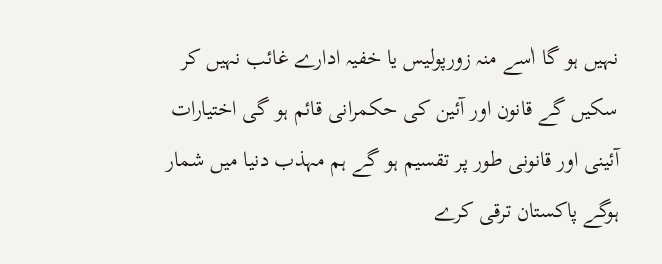نہیں ہو گا اٰسے منہ زورپولیس یا خفیہ ادارے غائب نہیں کر سکیں گے قانون اور آئین کی حکمرانی قائم ہو گی اختیارات آئینی اور قانونی طور پر تقسیم ہو گے ہم مہذب دنیا میں شمار ہوگے پاکستان ترقی کرے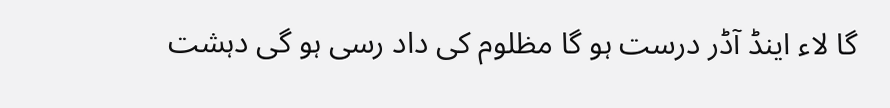گا لاء اینڈ آڈر درست ہو گا مظلوم کی داد رسی ہو گی دہشت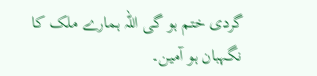گردی ختم ہو گی اللہ ہمارے ملک کا نگہبان ہو آمین۔